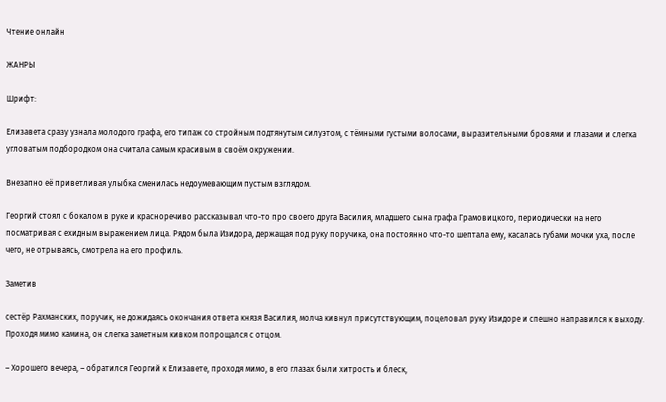Чтение онлайн

ЖАНРЫ

Шрифт:

Елизавета сразу узнала молодого графа, его типаж со стройным подтянутым силуэтом, с тёмными густыми волосами, выразительными бровями и глазами и слегка угловатым подбородком она считала самым красивым в своём окружении.

Внезапно её приветливая улыбка сменилась недоумевающим пустым взглядом.

Георгий стоял с бокалом в руке и красноречиво рассказывал что-то про своего друга Василия, младшего сына графа Грамовицкого, периодически на него посматривая с ехидным выражением лица. Рядом была Изидора, держащая под руку поручика, она постоянно что-то шептала ему, касалась губами мочки уха, после чего, не отрываясь, смотрела на его профиль.

Заметив

сестёр Рахманских, поручик, не дожидаясь окончания ответа князя Василия, молча кивнул присутствующим, поцеловал руку Изидоре и спешно направился к выходу. Проходя мимо камина, он слегка заметным кивком попрощался с отцом.

– Хорошего вечера, – обратился Георгий к Елизавете, проходя мимо, в его глазах были хитрость и блеск,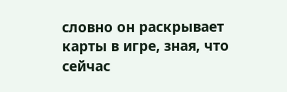словно он раскрывает карты в игре, зная, что сейчас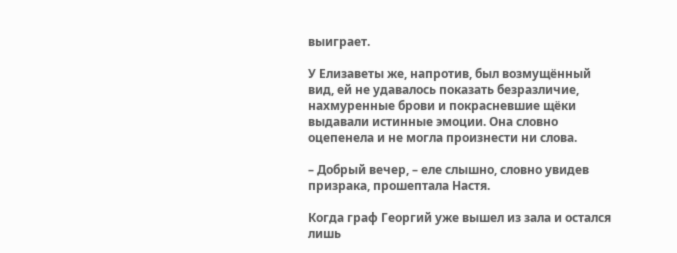выиграет.

У Елизаветы же, напротив, был возмущённый вид, ей не удавалось показать безразличие, нахмуренные брови и покрасневшие щёки выдавали истинные эмоции. Она словно оцепенела и не могла произнести ни слова.

– Добрый вечер, – еле слышно, словно увидев призрака, прошептала Настя.

Когда граф Георгий уже вышел из зала и остался лишь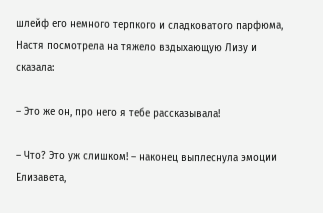шлейф его немного терпкого и сладковатого парфюма, Настя посмотрела на тяжело вздыхающую Лизу и сказала:

– Это же он, про него я тебе рассказывала!

– Что? Это уж слишком! – наконец выплеснула эмоции Елизавета,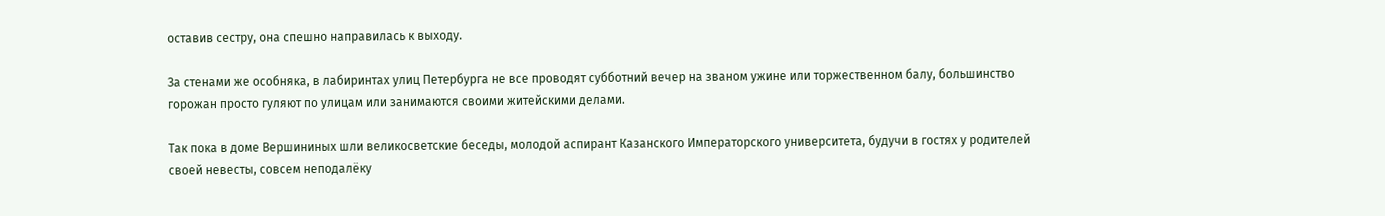оставив сестру, она спешно направилась к выходу.

За стенами же особняка, в лабиринтах улиц Петербурга не все проводят субботний вечер на званом ужине или торжественном балу, большинство горожан просто гуляют по улицам или занимаются своими житейскими делами.

Так пока в доме Вершининых шли великосветские беседы, молодой аспирант Казанского Императорского университета, будучи в гостях у родителей своей невесты, совсем неподалёку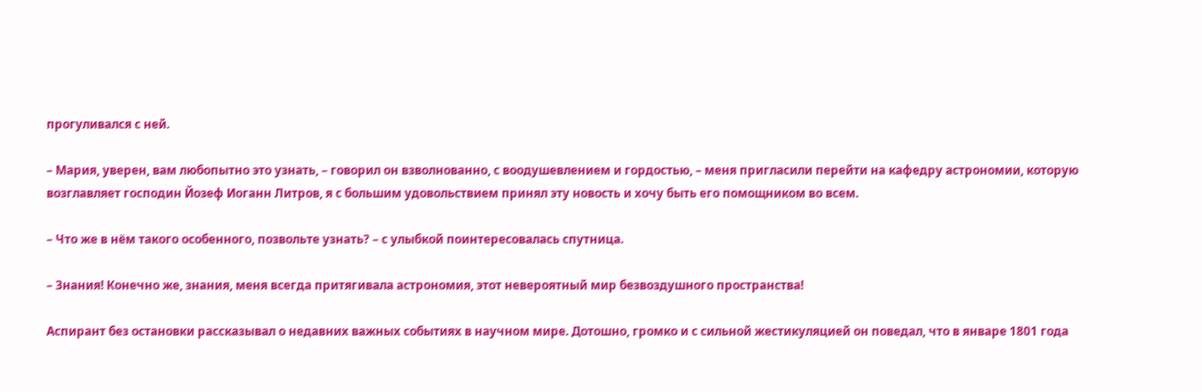прогуливался с ней.

– Мария, уверен, вам любопытно это узнать, – говорил он взволнованно, с воодушевлением и гордостью, – меня пригласили перейти на кафедру астрономии, которую возглавляет господин Йозеф Иоганн Литров, я с большим удовольствием принял эту новость и хочу быть его помощником во всем.

– Что же в нём такого особенного, позвольте узнать? – с улыбкой поинтересовалась спутница.

– Знания! Конечно же, знания, меня всегда притягивала астрономия, этот невероятный мир безвоздушного пространства!

Аспирант без остановки рассказывал о недавних важных событиях в научном мире. Дотошно, громко и с сильной жестикуляцией он поведал, что в январе 1801 года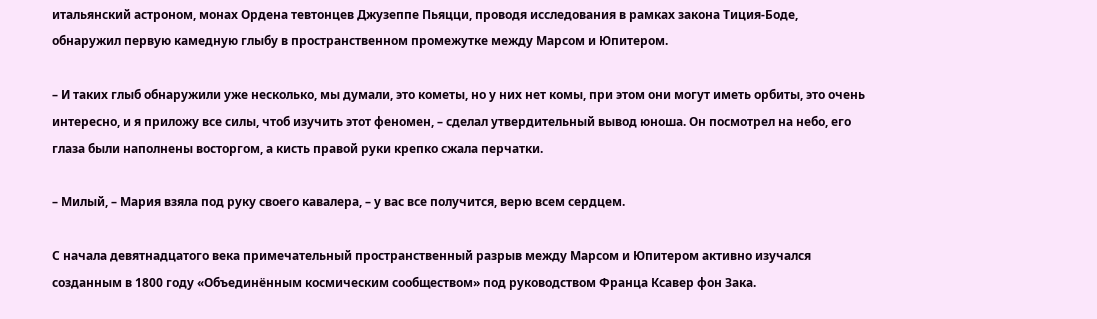итальянский астроном, монах Ордена тевтонцев Джузеппе Пьяцци, проводя исследования в рамках закона Тиция-Боде, обнаружил первую камедную глыбу в пространственном промежутке между Марсом и Юпитером.

– И таких глыб обнаружили уже несколько, мы думали, это кометы, но у них нет комы, при этом они могут иметь орбиты, это очень интересно, и я приложу все силы, чтоб изучить этот феномен, – сделал утвердительный вывод юноша. Он посмотрел на небо, его глаза были наполнены восторгом, а кисть правой руки крепко сжала перчатки.

– Милый, – Мария взяла под руку своего кавалера, – у вас все получится, верю всем сердцем.

С начала девятнадцатого века примечательный пространственный разрыв между Марсом и Юпитером активно изучался созданным в 1800 году «Объединённым космическим сообществом» под руководством Франца Ксавер фон Зака.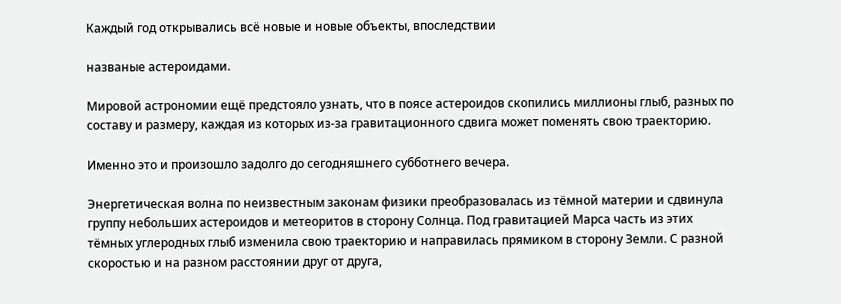Каждый год открывались всё новые и новые объекты, впоследствии

названые астероидами.

Мировой астрономии ещё предстояло узнать, что в поясе астероидов скопились миллионы глыб, разных по составу и размеру, каждая из которых из-за гравитационного сдвига может поменять свою траекторию.

Именно это и произошло задолго до сегодняшнего субботнего вечера.

Энергетическая волна по неизвестным законам физики преобразовалась из тёмной материи и сдвинула группу небольших астероидов и метеоритов в сторону Солнца. Под гравитацией Марса часть из этих тёмных углеродных глыб изменила свою траекторию и направилась прямиком в сторону Земли. С разной скоростью и на разном расстоянии друг от друга,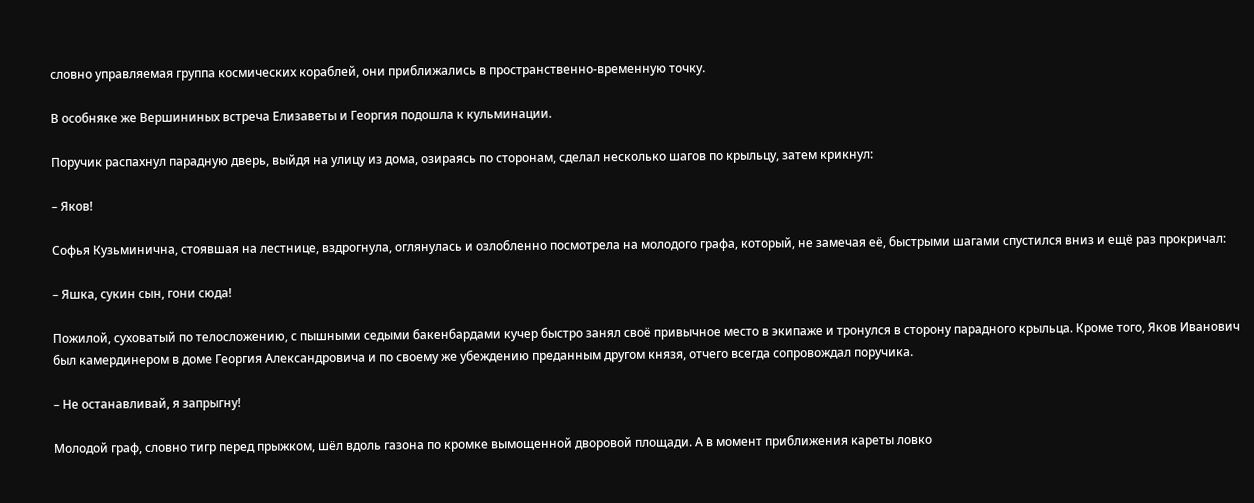словно управляемая группа космических кораблей, они приближались в пространственно-временную точку.

В особняке же Вершининых встреча Елизаветы и Георгия подошла к кульминации.

Поручик распахнул парадную дверь, выйдя на улицу из дома, озираясь по сторонам, сделал несколько шагов по крыльцу, затем крикнул:

– Яков!

Софья Кузьминична, стоявшая на лестнице, вздрогнула, оглянулась и озлобленно посмотрела на молодого графа, который, не замечая её, быстрыми шагами спустился вниз и ещё раз прокричал:

– Яшка, сукин сын, гони сюда!

Пожилой, суховатый по телосложению, с пышными седыми бакенбардами кучер быстро занял своё привычное место в экипаже и тронулся в сторону парадного крыльца. Кроме того, Яков Иванович был камердинером в доме Георгия Александровича и по своему же убеждению преданным другом князя, отчего всегда сопровождал поручика.

– Не останавливай, я запрыгну!

Молодой граф, словно тигр перед прыжком, шёл вдоль газона по кромке вымощенной дворовой площади. А в момент приближения кареты ловко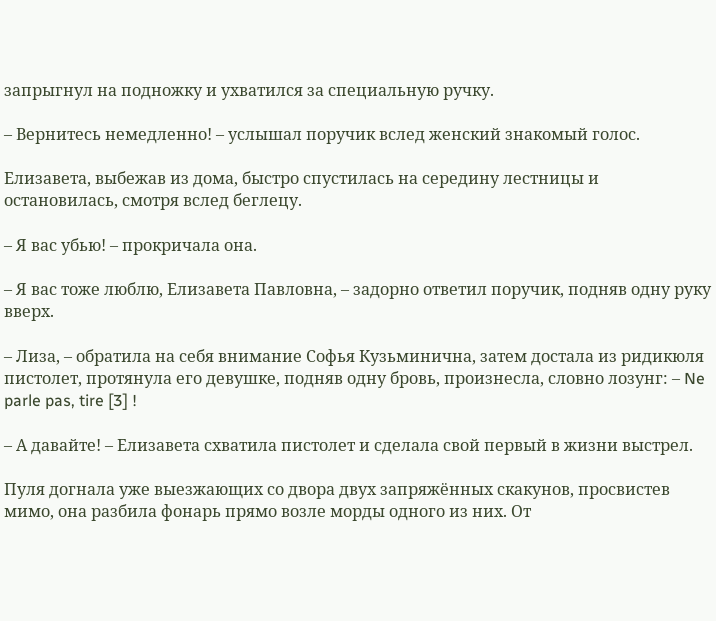запрыгнул на подножку и ухватился за специальную ручку.

– Вернитесь немедленно! – услышал поручик вслед женский знакомый голос.

Елизавета, выбежав из дома, быстро спустилась на середину лестницы и остановилась, смотря вслед беглецу.

– Я вас убью! – прокричала она.

– Я вас тоже люблю, Елизавета Павловна, – задорно ответил поручик, подняв одну руку вверх.

– Лиза, – обратила на себя внимание Софья Кузьминична, затем достала из ридикюля пистолет, протянула его девушке, подняв одну бровь, произнесла, словно лозунг: – Ne parle pas, tire [3] !

– А давайте! – Елизавета схватила пистолет и сделала свой первый в жизни выстрел.

Пуля догнала уже выезжающих со двора двух запряжённых скакунов, просвистев мимо, она разбила фонарь прямо возле морды одного из них. От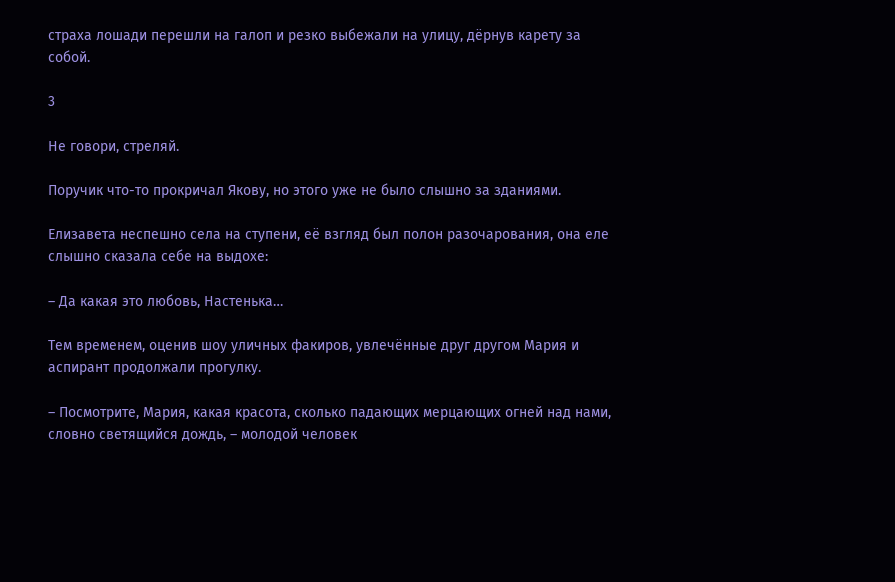страха лошади перешли на галоп и резко выбежали на улицу, дёрнув карету за собой.

3

Не говори, стреляй.

Поручик что-то прокричал Якову, но этого уже не было слышно за зданиями.

Елизавета неспешно села на ступени, её взгляд был полон разочарования, она еле слышно сказала себе на выдохе:

– Да какая это любовь, Настенька…

Тем временем, оценив шоу уличных факиров, увлечённые друг другом Мария и аспирант продолжали прогулку.

– Посмотрите, Мария, какая красота, сколько падающих мерцающих огней над нами, словно светящийся дождь, – молодой человек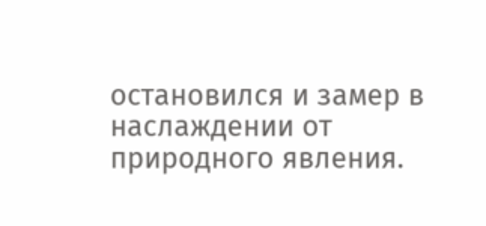остановился и замер в наслаждении от природного явления.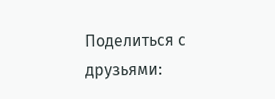Поделиться с друзьями: